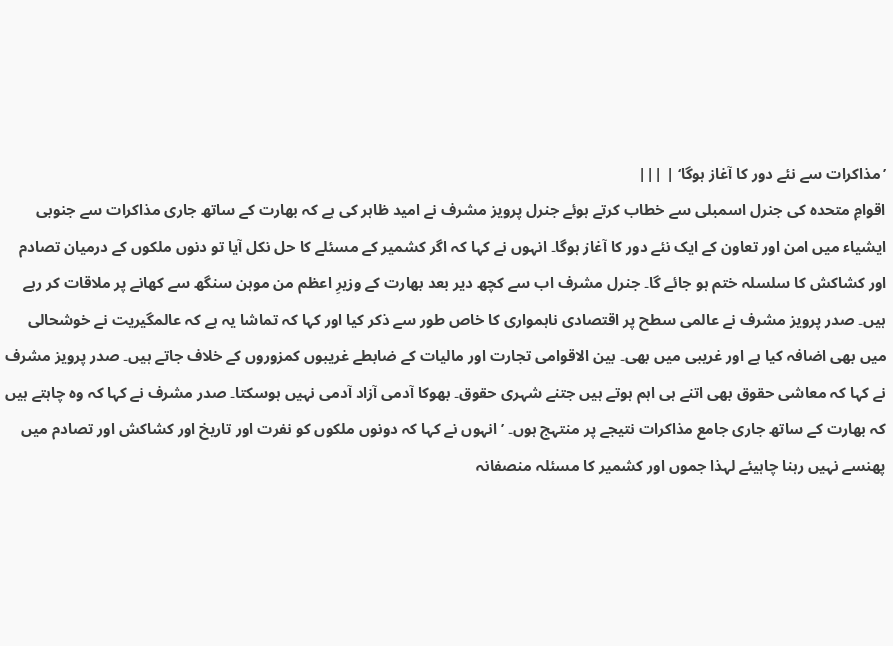’مذاکرات سے نئے دور کا آغاز ہوگا‘ | |||
اقوامِ متحدہ کی جنرل اسمبلی سے خطاب کرتے ہوئے جنرل پرویز مشرف نے امید ظاہر کی ہے کہ بھارت کے ساتھ جاری مذاکرات سے جنوبی ایشیاء میں امن اور تعاون کے ایک نئے دور کا آغاز ہوگا۔ انہوں نے کہا کہ اگر کشمیر کے مسئلے کا حل نکل آیا تو دنوں ملکوں کے درمیان تصادم اور کشاکش کا سلسلہ ختم ہو جائے گا۔ جنرل مشرف اب سے کچھ دیر بعد بھارت کے وزیرِ اعظم من موہن سنگھ سے کھانے پر ملاقات کر رہے ہیں۔ صدر پرویز مشرف نے عالمی سطح پر اقتصادی ناہمواری کا خاص طور سے ذکر کیا اور کہا کہ تماشا یہ ہے کہ عالمگیریت نے خوشحالی میں بھی اضافہ کیا ہے اور غریبی میں بھی۔ بین الاقوامی تجارت اور مالیات کے ضابطے غریبوں کمزوروں کے خلاف جاتے ہیں۔ صدر پرویز مشرف نے کہا کہ معاشی حقوق بھی اتنے ہی اہم ہوتے ہیں جتنے شہری حقوق۔ بھوکا آدمی آزاد آدمی نہیں ہوسکتا۔ صدر مشرف نے کہا کہ وہ چاہتے ہیں کہ بھارت کے ساتھ جاری جامع مذاکرات نتیجے پر منتہج ہوں۔ ’انہوں نے کہا کہ دونوں ملکوں کو نفرت اور تاریخ اور کشاکش اور تصادم میں پھنسے نہیں رہنا چاہیئے لہذا جموں اور کشمیر کا مسئلہ منصفانہ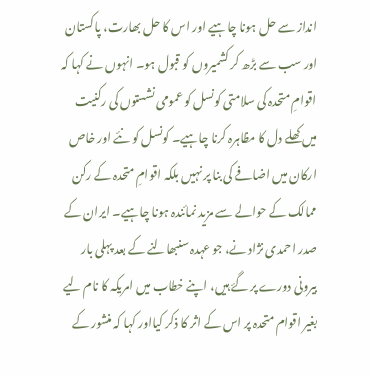انداز سے حل ہونا چاہیے اور اس کا حل بھارت، پاکستان اور سب سے بڑھ کر کشمیروں کو قبول ہو۔ انہوں نے کہا کہ اقوامِ متحدہ کی سلامتی کونسل کو عمومی نشستوں کی رکنیت میں کھلے دل کا مظاہرہ کرنا چاہیے۔ کونسل کو نئے اور خاص ارکان میں اضافے کی بنا پر نہیں بلکہ اقوامِ متحدہ کے رکن ممالک کے حوالے سے مزید نمائندہ ہونا چاہیے۔ ایران کے صدر احمدی نژاد نے، جو عہدہ سنبھالنے کے بعد پہلی بار بیرونی دورے پر گۓ ہیں، اپنے خطاب میں امریکہ کا نام لیے بغیر اقوام متحدہ پر اس کے اثر کا ذکر کیااور کہا کہ منشور کے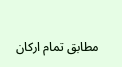مطابق تمام ارکان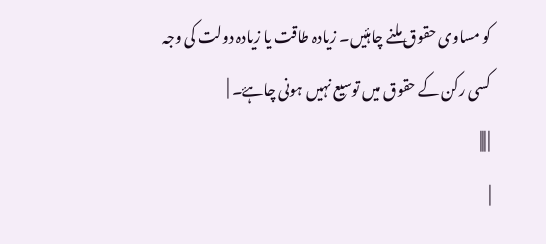کو مساوی حقوق ملنے چاہئیں۔ زیادہ طاقت یا زیادہ دولت کی وجہ کسی رکن کے حقوق میں توسیع نہیں ہونی چاہۓ۔ |
| |||
|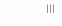|||